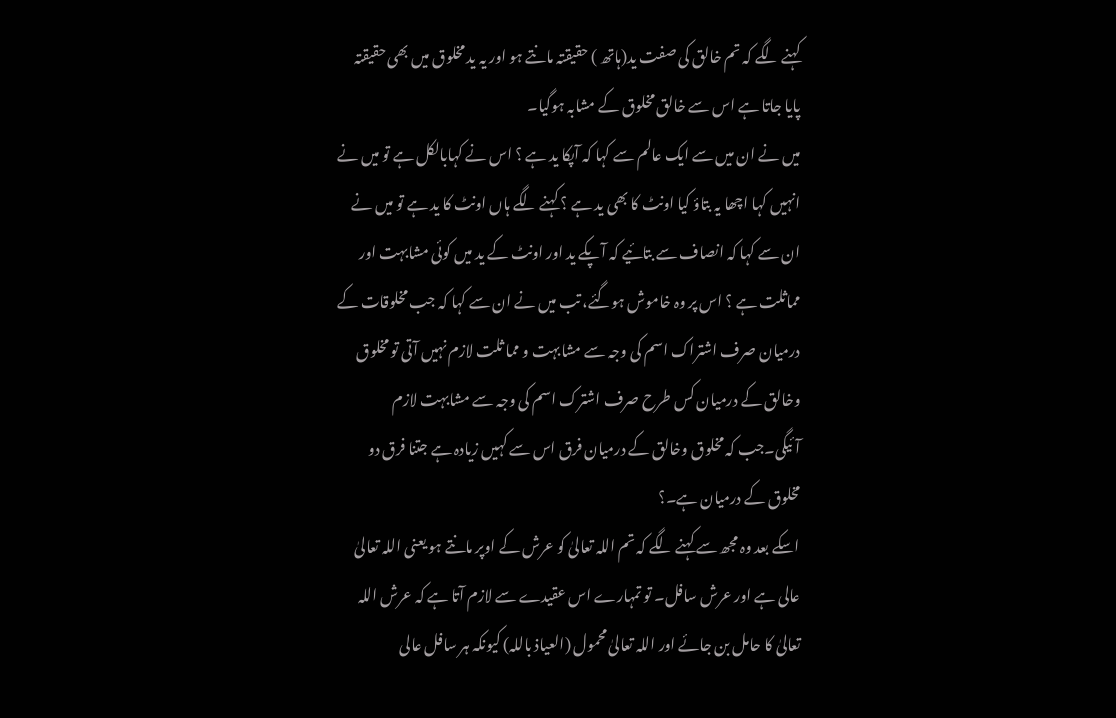کہنے لگے کہ تم خالق کی صفت ید(ہاتھ ) حقیقتہ مانتے ہو اور یہ ید مخلوق میں بھی حقیقتہ پایا جاتا ہے اس سے خالق مخلوق کے مشابہ ہوگیا۔
میں نے ان میں سے ایک عالم سے کہا کہ آپکا ید ہے ؟ اس نے کہابالکل ہے تو میں نے انہیں کہا اچھا یہ بتاؤ کیا اونٹ کا بھی ید ہے ؟ کہنے لگے ہاں اونٹ کا ید ہے تو میں نے ان سے کہا کہ انصاف سے بتائیے کہ آپکے ید اور اونٹ کے ید میں کوئی مشابہت اور مماثلت ہے ؟ اس پر وہ خاموش ہوگئے، تب میں نے ان سے کہا کہ جب مخلوقات کے درمیان صرف اشتراک اسم کی وجہ سے مشابہت و مما ثلت لازم نہیں آتی تو مخلوق وخالق کے درمیان کس طرح صرف اشترک اسم کی وجہ سے مشابہت لازم آئیگی۔جب کہ مخلوق وخالق کے درمیان فرق اس سے کہیں زیادہ ہے جتنا فرق دو مخلوق کے درمیان ہے۔؟
اسکے بعد وہ مجھ سے کہنے لگے کہ تم اللہ تعالیٰ کو عرش کے اوپر مانتے ہو یعنی اللہ تعالیٰ عالی ہے اور عرش سافل۔ تو تمہارے اس عقیدے سے لازم آتا ہے کہ عرش اللہ تعالیٰ کا حامل بن جائے اور اللہ تعالیٰ محمول (العیاذ باللہ) کیونکہ ہر سافل عالی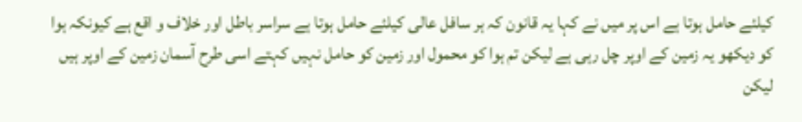کیلئے حامل ہوتا ہے اس پر میں نے کہا یہ قانون کہ ہر سافل عالی کیلئے حامل ہوتا ہے سراسر باطل اور خلاف و اقع ہے کیونکہ ہوا کو دیکھو یہ زمین کے اوپر چل رہی ہے لیکن تم ہوا کو محمول اور زمین کو حامل نہیں کہتے اسی طرح آسمان زمین کے اوپر ہیں لیکن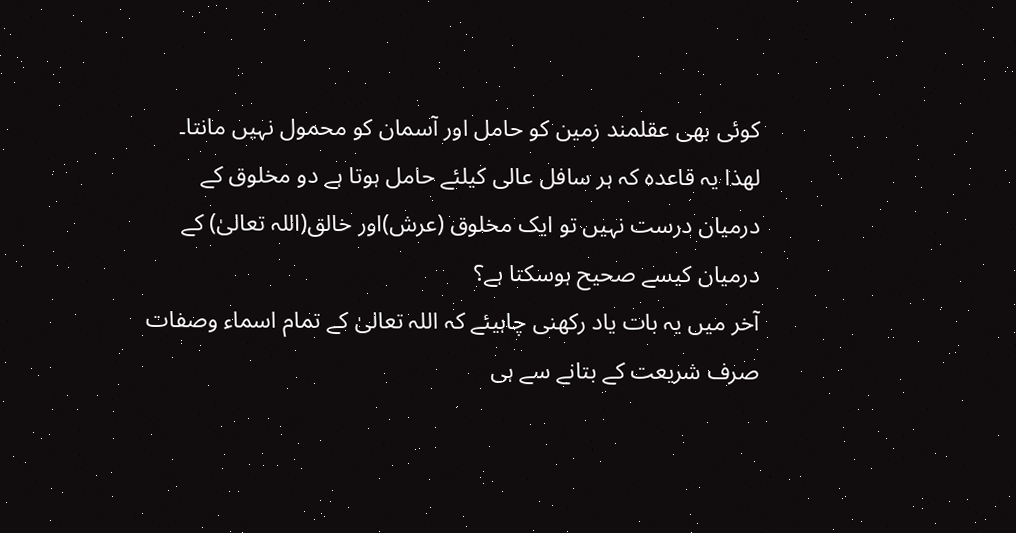کوئی بھی عقلمند زمین کو حامل اور آسمان کو محمول نہیں مانتا۔
لھذا یہ قاعدہ کہ ہر سافل عالی کیلئے حامل ہوتا ہے دو مخلوق کے درمیان درست نہیں تو ایک مخلوق (عرش)اور خالق(اللہ تعالیٰ) کے درمیان کیسے صحیح ہوسکتا ہے؟
آخر میں یہ بات یاد رکھنی چاہیئے کہ اللہ تعالیٰ کے تمام اسماء وصفات صرف شریعت کے بتانے سے ہی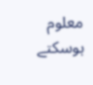معلوم ہوسکتے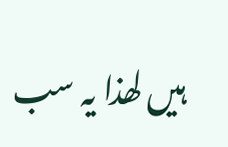ہیں لھذا یہ سب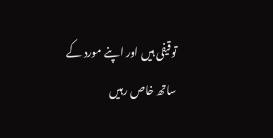توقیفی ہیں اور اپنے مورد کے ساتھ خاص رہیں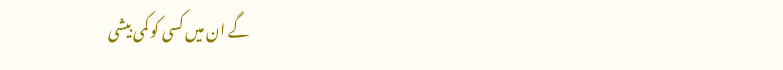گے ان میں کسی کو کمی بیشی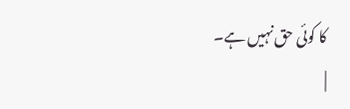کا کوئی حق نہیں ہے۔
|